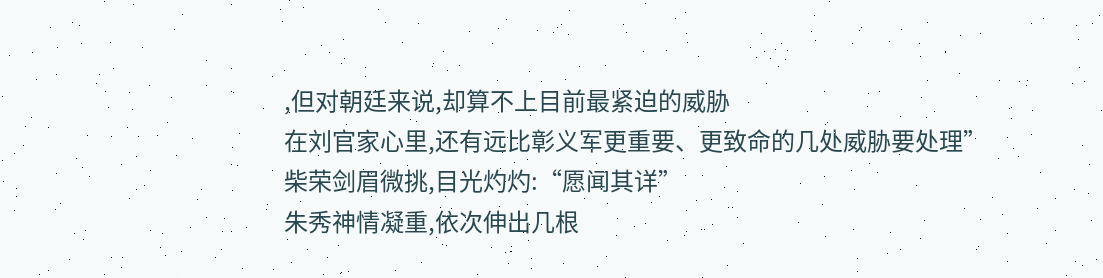,但对朝廷来说,却算不上目前最紧迫的威胁
在刘官家心里,还有远比彰义军更重要、更致命的几处威胁要处理”
柴荣剑眉微挑,目光灼灼:“愿闻其详”
朱秀神情凝重,依次伸出几根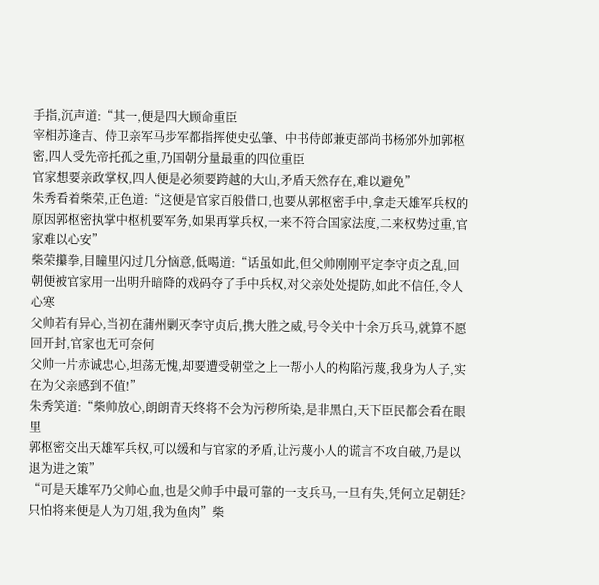手指,沉声道:“其一,便是四大顾命重臣
宰相苏逢吉、侍卫亲军马步军都指挥使史弘肇、中书侍郎兼吏部尚书杨邠外加郭枢密,四人受先帝托孤之重,乃国朝分量最重的四位重臣
官家想要亲政掌权,四人便是必须要跨越的大山,矛盾天然存在,难以避免”
朱秀看着柴荣,正色道:“这便是官家百般借口,也要从郭枢密手中,拿走天雄军兵权的原因郭枢密执掌中枢机要军务,如果再掌兵权,一来不符合国家法度,二来权势过重,官家难以心安”
柴荣攥拳,目瞳里闪过几分恼意,低喝道:“话虽如此,但父帅刚刚平定李守贞之乱,回朝便被官家用一出明升暗降的戏码夺了手中兵权,对父亲处处提防,如此不信任,令人心寒
父帅若有异心,当初在蒲州剿灭李守贞后,携大胜之威,号令关中十余万兵马,就算不愿回开封,官家也无可奈何
父帅一片赤诚忠心,坦荡无愧,却要遭受朝堂之上一帮小人的构陷污蔑,我身为人子,实在为父亲感到不值!”
朱秀笑道:“柴帅放心,朗朗青天终将不会为污秽所染,是非黑白,天下臣民都会看在眼里
郭枢密交出天雄军兵权,可以缓和与官家的矛盾,让污蔑小人的谎言不攻自破,乃是以退为进之策”
“可是天雄军乃父帅心血,也是父帅手中最可靠的一支兵马,一旦有失,凭何立足朝廷?只怕将来便是人为刀俎,我为鱼肉”柴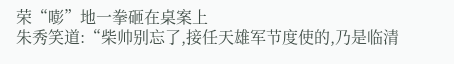荣“嘭”地一拳砸在桌案上
朱秀笑道:“柴帅别忘了,接任天雄军节度使的,乃是临清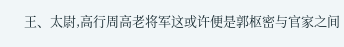王、太尉,高行周高老将军这或许便是郭枢密与官家之间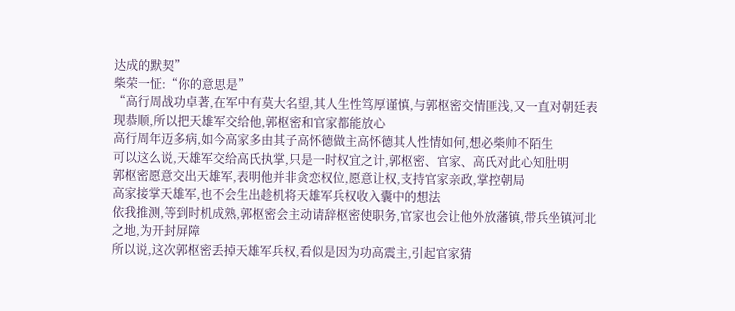达成的默契”
柴荣一怔:“你的意思是”
“高行周战功卓著,在军中有莫大名望,其人生性笃厚谨慎,与郭枢密交情匪浅,又一直对朝廷表现恭顺,所以把天雄军交给他,郭枢密和官家都能放心
高行周年迈多病,如今高家多由其子高怀德做主高怀德其人性情如何,想必柴帅不陌生
可以这么说,天雄军交给高氏执掌,只是一时权宜之计,郭枢密、官家、高氏对此心知肚明
郭枢密愿意交出天雄军,表明他并非贪恋权位,愿意让权,支持官家亲政,掌控朝局
高家接掌天雄军,也不会生出趁机将天雄军兵权收入囊中的想法
依我推测,等到时机成熟,郭枢密会主动请辞枢密使职务,官家也会让他外放藩镇,带兵坐镇河北之地,为开封屏障
所以说,这次郭枢密丢掉天雄军兵权,看似是因为功高震主,引起官家猜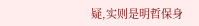疑,实则是明哲保身